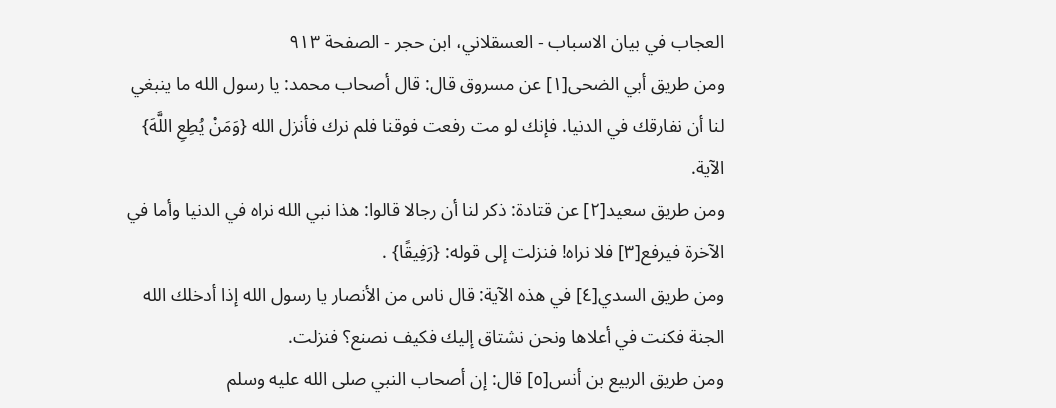العجاب في بيان الاسباب - العسقلاني، ابن حجر - الصفحة ٩١٣
ومن طريق أبي الضحى[١] عن مسروق قال: قال أصحاب محمد: يا رسول الله ما ينبغي لنا أن نفارقك في الدنيا. فإنك لو مت رفعت فوقنا فلم نرك فأنزل الله {وَمَنْ يُطِعِ اللَّهَ} الآية.
ومن طريق سعيد[٢] عن قتادة: ذكر لنا أن رجالا قالوا: هذا نبي الله نراه في الدنيا وأما في الآخرة فيرفع[٣] فلا نراه! فنزلت إلى قوله: {رَفِيقًا} .
ومن طريق السدي[٤] في هذه الآية: قال ناس من الأنصار يا رسول الله إذا أدخلك الله الجنة فكنت في أعلاها ونحن نشتاق إليك فكيف نصنع؟ فنزلت.
ومن طريق الربيع بن أنس[٥] قال: إن أصحاب النبي صلى الله عليه وسلم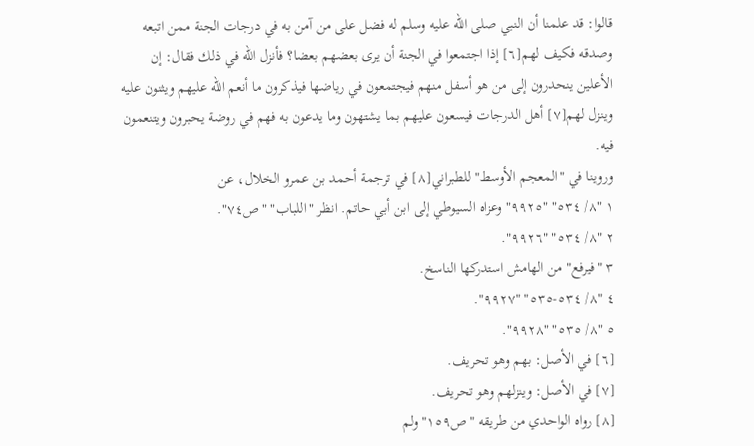قالوا: قد علمنا أن النبي صلى الله عليه وسلم له فضل على من آمن به في درجات الجنة ممن اتبعه وصدقه فكيف لهم[٦] إذا اجتمعوا في الجنة أن يرى بعضهم بعضا؟ فأنزل الله في ذلك فقال: إن الأعلين ينحدرون إلى من هو أسفل منهم فيجتمعون في رياضها فيذكرون ما أنعم الله عليهم ويثنون عليه وينزل لهم[٧] أهل الدرجات فيسعون عليهم بما يشتهون وما يدعون به فهم في روضة يحبرون ويتنعمون فيه.
وروينا في "المعجم الأوسط" للطبراني[٨] في ترجمة أحمد بن عمرو الخلال، عن
١ "٨/ ٥٣٤" "٩٩٢٥" وعزاه السيوطي إلى ابن أبي حاتم. انظر "اللباب" "ص٧٤".
٢ "٨/ ٥٣٤" "٩٩٢٦".
٣ "فيرفع" من الهامش استدركها الناسخ.
٤ "٨/ ٥٣٤-٥٣٥" "٩٩٢٧".
٥ "٨/ ٥٣٥" "٩٩٢٨".
[٦] في الأصل: بهم وهو تحريف.
[٧] في الأصل: وينزلهم وهو تحريف.
[٨] رواه الواحدي من طريقه "ص١٥٩" ولم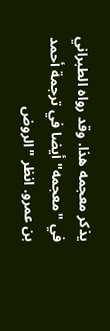يذكر معجمه هذا. وقد رواه الطبراني في "معجمه" أيضا في ترجمة أحمد بن عمرو. انظر "الروض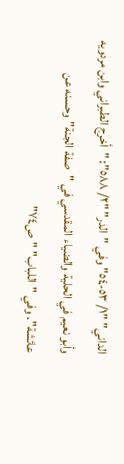الداني" "١/ ٥٣-٥٤" وفي "الدر" "٢/ ٥٨٨": "أخرج الطبراني وابن مردويه وأبو نعيم في الحلية والضياء المقدسي في "صفة الجنة" وحسنه عن عائشة". وفي "اللباب" "ص٧٤"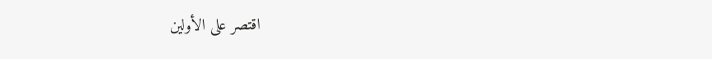اقتصر على الأولين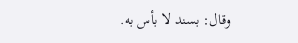وقال: بسند لا بأس به.